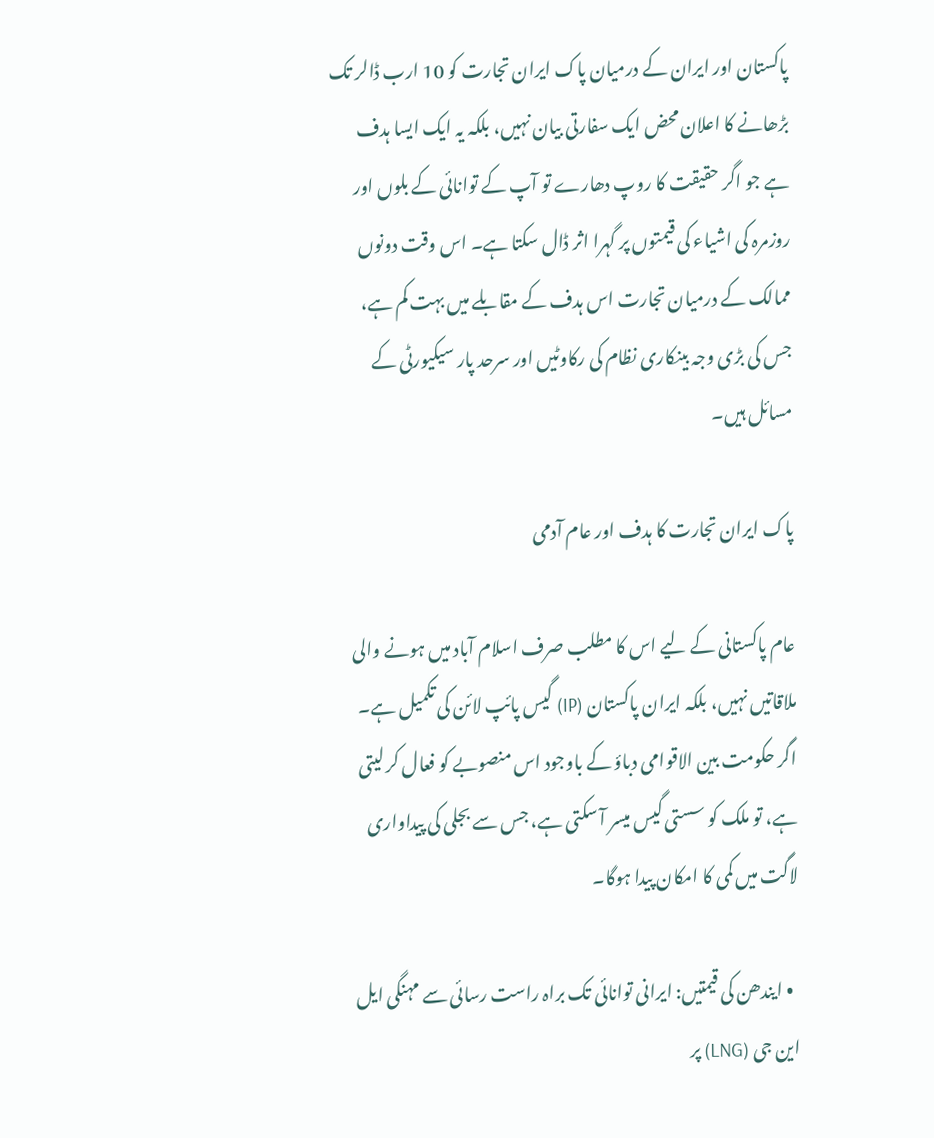پاکستان اور ایران کے درمیان پاک ایران تجارت کو 10 ارب ڈالر تک بڑھانے کا اعلان محض ایک سفارتی بیان نہیں، بلکہ یہ ایک ایسا ہدف ہے جو اگر حقیقت کا روپ دھارے تو آپ کے توانائی کے بلوں اور روزمرہ کی اشیاء کی قیمتوں پر گہرا اثر ڈال سکتا ہے۔ اس وقت دونوں ممالک کے درمیان تجارت اس ہدف کے مقابلے میں بہت کم ہے، جس کی بڑی وجہ بینکاری نظام کی رکاوٹیں اور سرحد پار سیکیورٹی کے مسائل ہیں۔

پاک ایران تجارت کا ہدف اور عام آدمی

عام پاکستانی کے لیے اس کا مطلب صرف اسلام آباد میں ہونے والی ملاقاتیں نہیں، بلکہ ایران پاکستان (IP) گیس پائپ لائن کی تکمیل ہے۔ اگر حکومت بین الاقوامی دباؤ کے باوجود اس منصوبے کو فعال کر لیتی ہے، تو ملک کو سستی گیس میسر آ سکتی ہے، جس سے بجلی کی پیداواری لاگت میں کمی کا امکان پیدا ہوگا۔

  • ایندھن کی قیمتیں: ایرانی توانائی تک براہ راست رسائی سے مہنگی ایل این جی (LNG) پر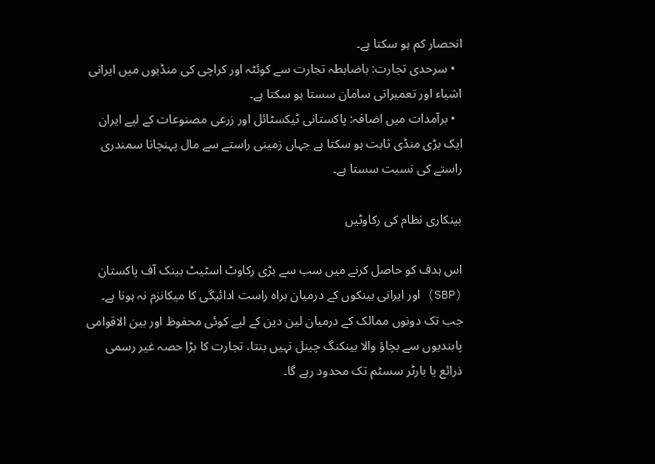انحصار کم ہو سکتا ہے۔
  • سرحدی تجارت: باضابطہ تجارت سے کوئٹہ اور کراچی کی منڈیوں میں ایرانی اشیاء اور تعمیراتی سامان سستا ہو سکتا ہے۔
  • برآمدات میں اضافہ: پاکستانی ٹیکسٹائل اور زرعی مصنوعات کے لیے ایران ایک بڑی منڈی ثابت ہو سکتا ہے جہاں زمینی راستے سے مال پہنچانا سمندری راستے کی نسبت سستا ہے۔

بینکاری نظام کی رکاوٹیں

اس ہدف کو حاصل کرنے میں سب سے بڑی رکاوٹ اسٹیٹ بینک آف پاکستان (SBP) اور ایرانی بینکوں کے درمیان براہ راست ادائیگی کا میکانزم نہ ہونا ہے۔ جب تک دونوں ممالک کے درمیان لین دین کے لیے کوئی محفوظ اور بین الاقوامی پابندیوں سے بچاؤ والا بینکنگ چینل نہیں بنتا، تجارت کا بڑا حصہ غیر رسمی ذرائع یا بارٹر سسٹم تک محدود رہے گا۔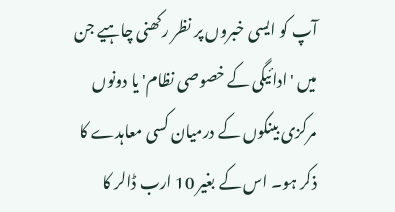آپ کو ایسی خبروں پر نظر رکھنی چاہیے جن میں 'ادائیگی کے خصوصی نظام' یا دونوں مرکزی بینکوں کے درمیان کسی معاہدے کا ذکر ہو۔ اس کے بغیر 10 ارب ڈالر کا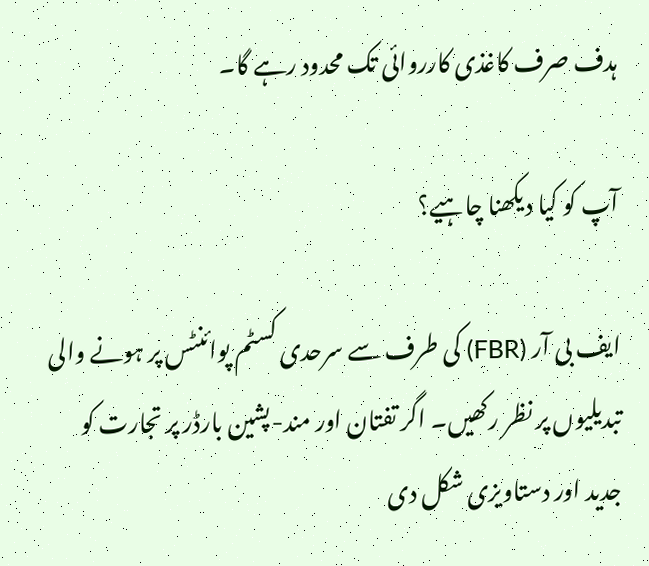ہدف صرف کاغذی کارروائی تک محدود رہے گا۔

آپ کو کیا دیکھنا چاہیے؟

ایف بی آر (FBR) کی طرف سے سرحدی کسٹم پوائنٹس پر ہونے والی تبدیلیوں پر نظر رکھیں۔ اگر تفتان اور مند-پشین بارڈر پر تجارت کو جدید اور دستاویزی شکل دی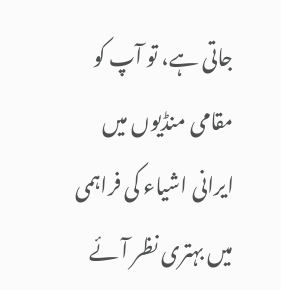جاتی ہے، تو آپ کو مقامی منڈیوں میں ایرانی اشیاء کی فراہمی میں بہتری نظر آئے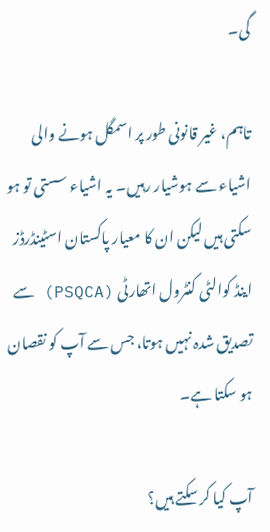گی۔

تاہم، غیر قانونی طور پر اسمگل ہونے والی اشیاء سے ہوشیار رہیں۔ یہ اشیاء سستی تو ہو سکتی ہیں لیکن ان کا معیار پاکستان اسٹینڈرڈز اینڈ کوالٹی کنٹرول اتھارٹی (PSQCA) سے تصدیق شدہ نہیں ہوتا، جس سے آپ کو نقصان ہو سکتا ہے۔

آپ کیا کر سکتے ہیں؟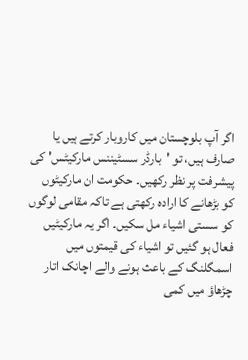اگر آپ بلوچستان میں کاروبار کرتے ہیں یا صارف ہیں، تو 'بارڈر سسٹیننس مارکیٹس' کی پیشرفت پر نظر رکھیں۔ حکومت ان مارکیٹوں کو بڑھانے کا ارادہ رکھتی ہے تاکہ مقامی لوگوں کو سستی اشیاء مل سکیں۔ اگر یہ مارکیٹیں فعال ہو گئیں تو اشیاء کی قیمتوں میں اسمگلنگ کے باعث ہونے والے اچانک اتار چڑھاؤ میں کمی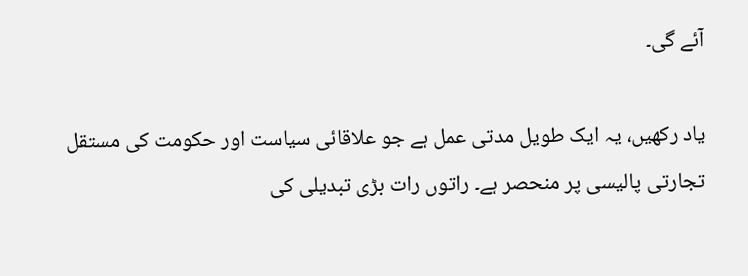آئے گی۔

یاد رکھیں، یہ ایک طویل مدتی عمل ہے جو علاقائی سیاست اور حکومت کی مستقل تجارتی پالیسی پر منحصر ہے۔ راتوں رات بڑی تبدیلی کی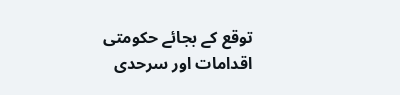توقع کے بجائے حکومتی اقدامات اور سرحدی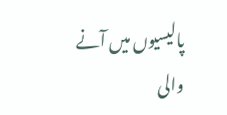پالیسیوں میں آنے والی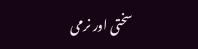سختی اور نرمی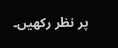پر نظر رکھیں۔